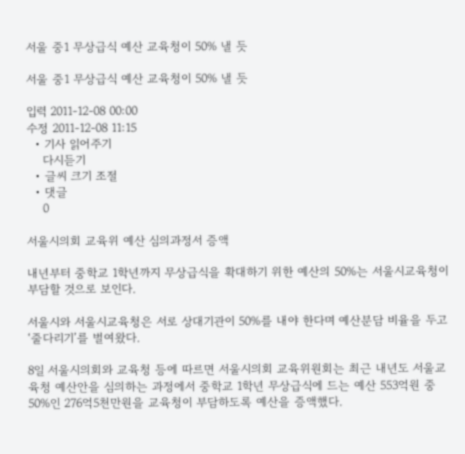서울 중1 무상급식 예산 교육청이 50% 낼 듯

서울 중1 무상급식 예산 교육청이 50% 낼 듯

입력 2011-12-08 00:00
수정 2011-12-08 11:15
  • 기사 읽어주기
    다시듣기
  • 글씨 크기 조절
  • 댓글
    0

서울시의회 교육위 예산 심의과정서 증액

내년부터 중학교 1학년까지 무상급식을 확대하기 위한 예산의 50%는 서울시교육청이 부담할 것으로 보인다.

서울시와 서울시교육청은 서로 상대기관이 50%를 내야 한다며 예산분담 비율을 두고 ‘줄다리기’를 벌여왔다.

8일 서울시의회와 교육청 등에 따르면 서울시의회 교육위원회는 최근 내년도 서울교육청 예산안을 심의하는 과정에서 중학교 1학년 무상급식에 드는 예산 553억원 중 50%인 276억5천만원을 교육청이 부담하도록 예산을 증액했다.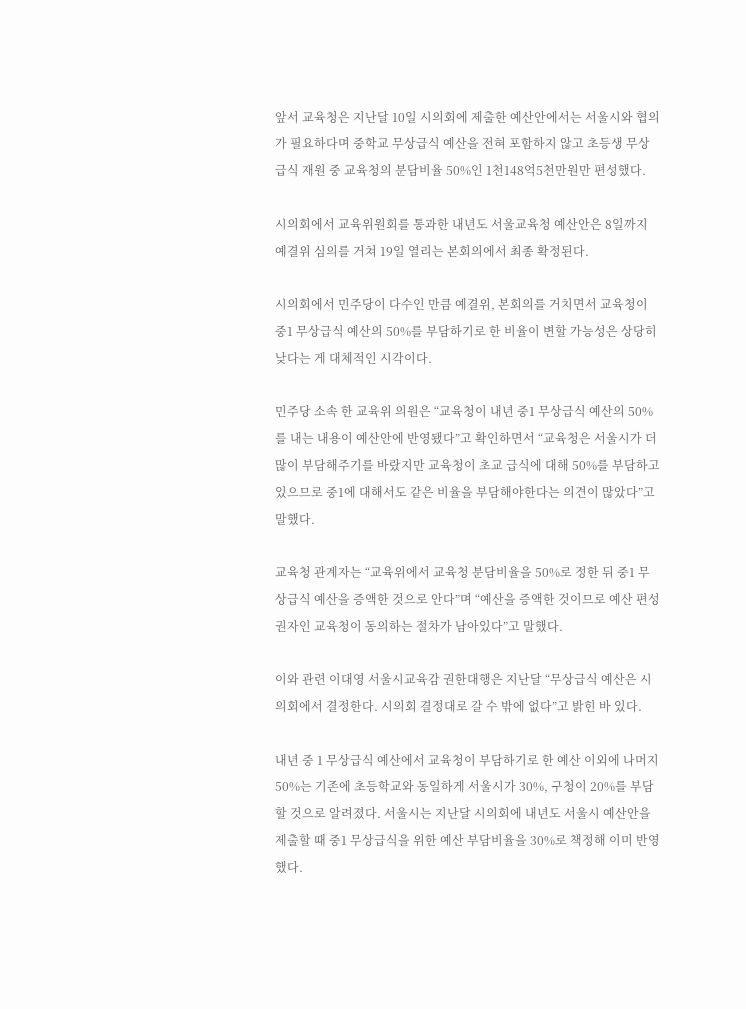앞서 교육청은 지난달 10일 시의회에 제출한 예산안에서는 서울시와 협의가 필요하다며 중학교 무상급식 예산을 전혀 포함하지 않고 초등생 무상급식 재원 중 교육청의 분담비율 50%인 1천148억5천만원만 편성했다.

시의회에서 교육위원회를 통과한 내년도 서울교육청 예산안은 8일까지 예결위 심의를 거쳐 19일 열리는 본회의에서 최종 확정된다.

시의회에서 민주당이 다수인 만큼 예결위, 본회의를 거치면서 교육청이 중1 무상급식 예산의 50%를 부담하기로 한 비율이 변할 가능성은 상당히 낮다는 게 대체적인 시각이다.

민주당 소속 한 교육위 의원은 “교육청이 내년 중1 무상급식 예산의 50%를 내는 내용이 예산안에 반영됐다”고 확인하면서 “교육청은 서울시가 더 많이 부담해주기를 바랐지만 교육청이 초교 급식에 대해 50%를 부담하고 있으므로 중1에 대해서도 같은 비율을 부담해야한다는 의견이 많았다”고 말했다.

교육청 관계자는 “교육위에서 교육청 분담비율을 50%로 정한 뒤 중1 무상급식 예산을 증액한 것으로 안다”며 “예산을 증액한 것이므로 예산 편성권자인 교육청이 동의하는 절차가 남아있다”고 말했다.

이와 관련 이대영 서울시교육감 권한대행은 지난달 “무상급식 예산은 시의회에서 결정한다. 시의회 결정대로 갈 수 밖에 없다”고 밝힌 바 있다.

내년 중 1 무상급식 예산에서 교육청이 부담하기로 한 예산 이외에 나머지 50%는 기존에 초등학교와 동일하게 서울시가 30%, 구청이 20%를 부담할 것으로 알려졌다. 서울시는 지난달 시의회에 내년도 서울시 예산안을 제출할 때 중1 무상급식을 위한 예산 부담비율을 30%로 책정해 이미 반영했다.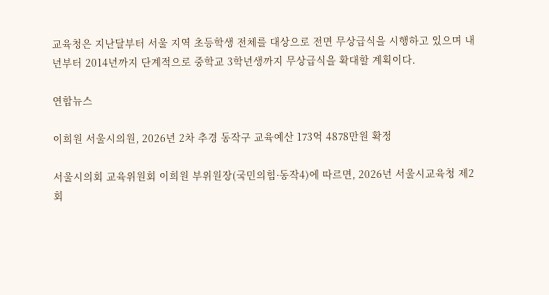교육청은 지난달부터 서울 지역 초등학생 전체를 대상으로 전면 무상급식을 시행하고 있으며 내년부터 2014년까지 단계적으로 중학교 3학년생까지 무상급식을 확대할 계획이다.

연합뉴스

이희원 서울시의원, 2026년 2차 추경 동작구 교육예산 173억 4878만원 확정

서울시의회 교육위원회 이희원 부위원장(국민의힘·동작4)에 따르면, 2026년 서울시교육청 제2회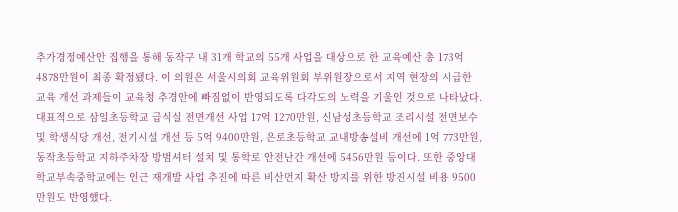추가경정예산안 집행을 통해 동작구 내 31개 학교의 55개 사업을 대상으로 한 교육예산 총 173억 4878만원이 최종 확정됐다. 이 의원은 서울시의회 교육위원회 부위원장으로서 지역 현장의 시급한 교육 개선 과제들이 교육청 추경안에 빠짐없이 반영되도록 다각도의 노력을 기울인 것으로 나타났다. 대표적으로 삼일초등학교 급식실 전면개선 사업 17억 1270만원, 신남성초등학교 조리시설 전면보수 및 학생식당 개선, 전기시설 개선 등 5억 9400만원, 은로초등학교 교내방송설비 개선에 1억 773만원, 동작초등학교 지하주차장 방범셔터 설치 및 통학로 안전난간 개선에 5456만원 등이다. 또한 중앙대학교부속중학교에는 인근 재개발 사업 추진에 따른 비산먼지 확산 방지를 위한 방진시설 비용 9500만원도 반영했다.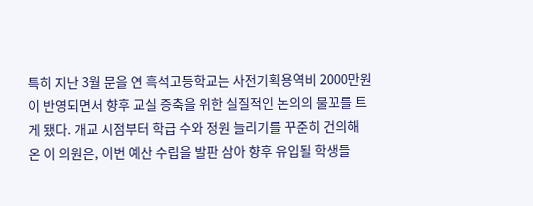특히 지난 3월 문을 연 흑석고등학교는 사전기획용역비 2000만원이 반영되면서 향후 교실 증축을 위한 실질적인 논의의 물꼬를 트게 됐다. 개교 시점부터 학급 수와 정원 늘리기를 꾸준히 건의해 온 이 의원은, 이번 예산 수립을 발판 삼아 향후 유입될 학생들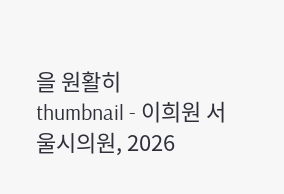을 원활히
thumbnail - 이희원 서울시의원, 2026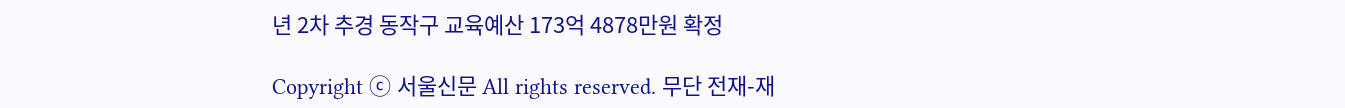년 2차 추경 동작구 교육예산 173억 4878만원 확정

Copyright ⓒ 서울신문 All rights reserved. 무단 전재-재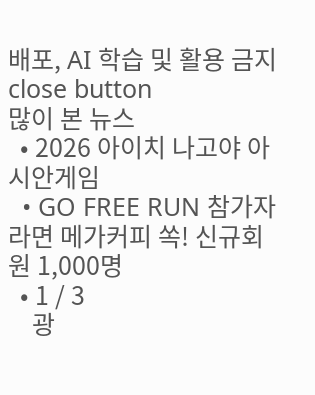배포, AI 학습 및 활용 금지
close button
많이 본 뉴스
  • 2026 아이치 나고야 아시안게임
  • GO FREE RUN 참가자라면 메가커피 쏙! 신규회원 1,000명
  • 1 / 3
    광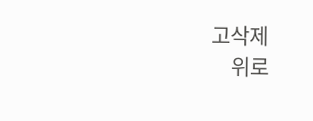고삭제
    위로